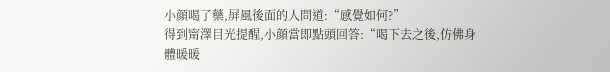小顔喝了藥,屏風後面的人問道:“感覺如何?”
得到甯澤目光提醒,小顔當即點頭回答:“喝下去之後,仿佛身體暖暖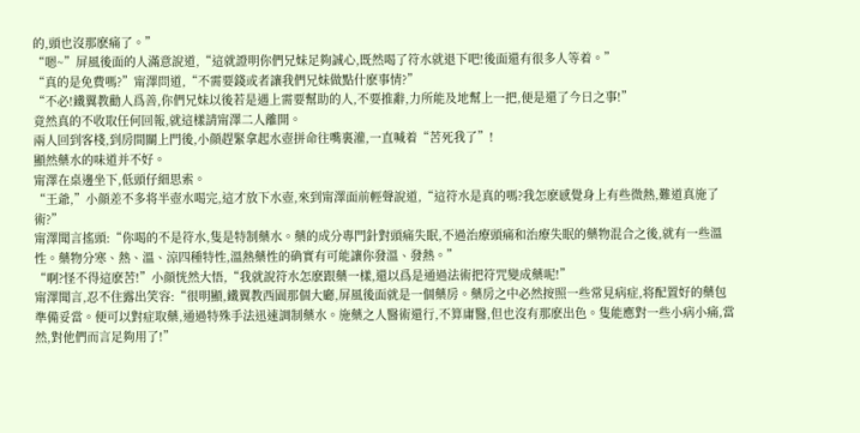的,頭也沒那麽痛了。”
“嗯~”屏風後面的人滿意說道,“這就證明你們兄妹足夠誠心,既然喝了符水就退下吧!後面還有很多人等着。”
“真的是免費嗎?”甯澤問道,“不需要錢或者讓我們兄妹做點什麽事情?”
“不必!鐵翼教勸人爲善,你們兄妹以後若是遇上需要幫助的人,不要推辭,力所能及地幫上一把,便是還了今日之事!”
竟然真的不收取任何回報,就這樣請甯澤二人離開。
兩人回到客棧,到房間關上門後,小顔趕緊拿起水壺拼命往嘴裏灌,一直喊着“苦死我了”!
顯然藥水的味道并不好。
甯澤在桌邊坐下,低頭仔細思索。
“王爺,”小顔差不多将半壺水喝完,這才放下水壺,來到甯澤面前輕聲說道,“這符水是真的嗎?我怎麽感覺身上有些微熱,難道真施了術?”
甯澤聞言搖頭:“你喝的不是符水,隻是特制藥水。藥的成分專門針對頭痛失眠,不過治療頭痛和治療失眠的藥物混合之後,就有一些溫性。藥物分寒、熱、溫、涼四種特性,溫熱藥性的确實有可能讓你發溫、發熱。”
“啊?怪不得這麽苦!”小顔恍然大悟,“我就說符水怎麽跟藥一樣,還以爲是通過法術把符咒變成藥呢!”
甯澤聞言,忍不住露出笑容:“很明顯,鐵翼教西園那個大廳,屏風後面就是一個藥房。藥房之中必然按照一些常見病症,将配置好的藥包準備妥當。便可以對症取藥,通過特殊手法迅速調制藥水。施藥之人醫術還行,不算庸醫,但也沒有那麽出色。隻能應對一些小病小痛,當然,對他們而言足夠用了!”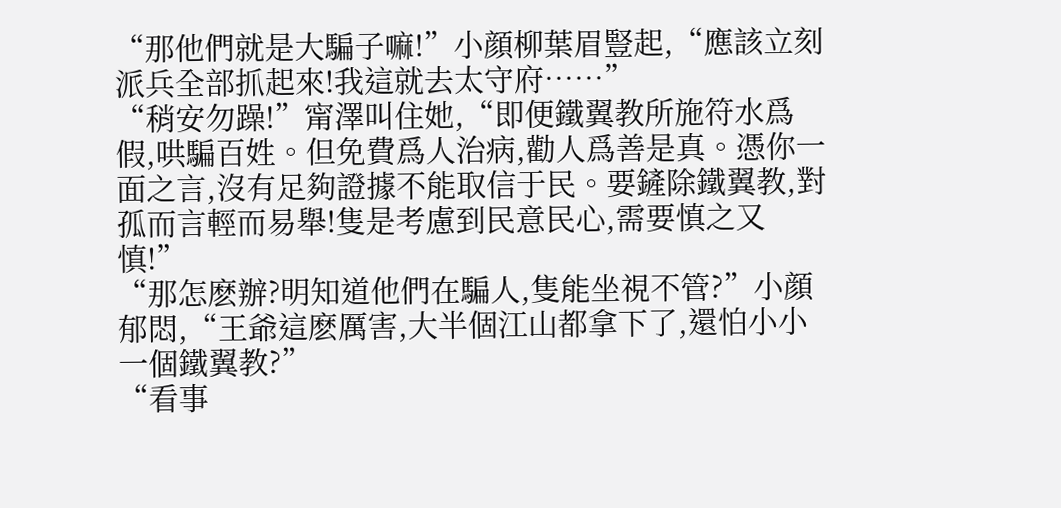“那他們就是大騙子嘛!”小顔柳葉眉豎起,“應該立刻派兵全部抓起來!我這就去太守府……”
“稍安勿躁!”甯澤叫住她,“即便鐵翼教所施符水爲假,哄騙百姓。但免費爲人治病,勸人爲善是真。憑你一面之言,沒有足夠證據不能取信于民。要鏟除鐵翼教,對孤而言輕而易舉!隻是考慮到民意民心,需要慎之又慎!”
“那怎麽辦?明知道他們在騙人,隻能坐視不管?”小顔郁悶,“王爺這麽厲害,大半個江山都拿下了,還怕小小一個鐵翼教?”
“看事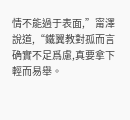情不能過于表面,”甯澤說道,“鐵翼教對孤而言确實不足爲慮,真要拿下輕而易舉。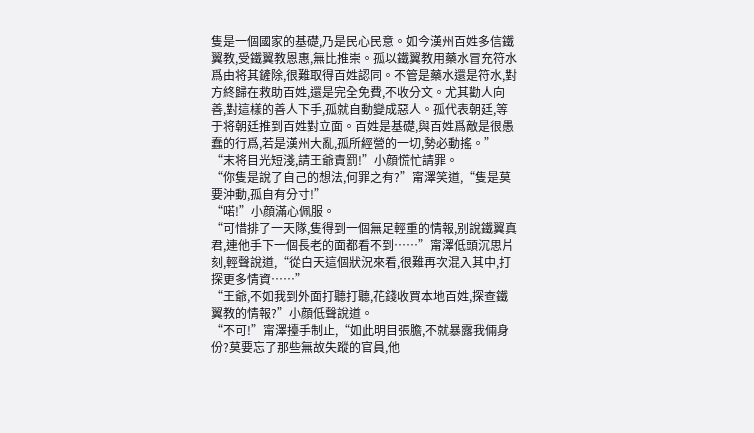隻是一個國家的基礎,乃是民心民意。如今漢州百姓多信鐵翼教,受鐵翼教恩惠,無比推崇。孤以鐵翼教用藥水冒充符水爲由将其鏟除,很難取得百姓認同。不管是藥水還是符水,對方終歸在救助百姓,還是完全免費,不收分文。尤其勸人向善,對這樣的善人下手,孤就自動變成惡人。孤代表朝廷,等于将朝廷推到百姓對立面。百姓是基礎,與百姓爲敵是很愚蠢的行爲,若是漢州大亂,孤所經營的一切,勢必動搖。”
“末将目光短淺,請王爺責罰!”小顔慌忙請罪。
“你隻是說了自己的想法,何罪之有?”甯澤笑道,“隻是莫要沖動,孤自有分寸!”
“喏!”小顔滿心佩服。
“可惜排了一天隊,隻得到一個無足輕重的情報,别說鐵翼真君,連他手下一個長老的面都看不到……”甯澤低頭沉思片刻,輕聲說道,“從白天這個狀況來看,很難再次混入其中,打探更多情資……”
“王爺,不如我到外面打聽打聽,花錢收買本地百姓,探查鐵翼教的情報?”小顔低聲說道。
“不可!”甯澤擡手制止,“如此明目張膽,不就暴露我倆身份?莫要忘了那些無故失蹤的官員,他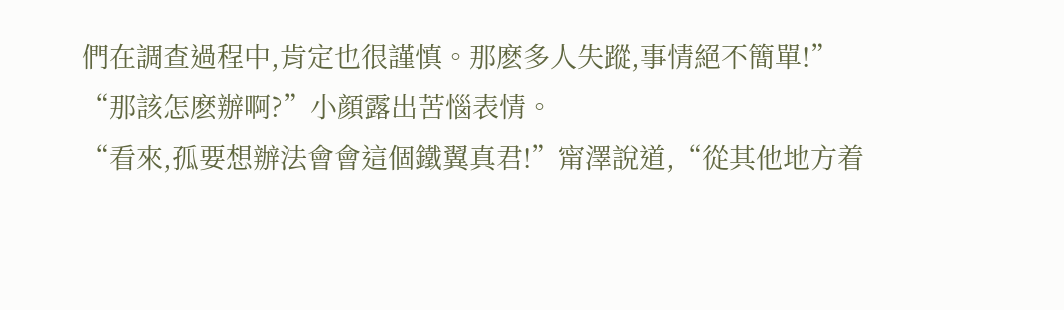們在調查過程中,肯定也很謹慎。那麽多人失蹤,事情絕不簡單!”
“那該怎麽辦啊?”小顔露出苦惱表情。
“看來,孤要想辦法會會這個鐵翼真君!”甯澤說道,“從其他地方着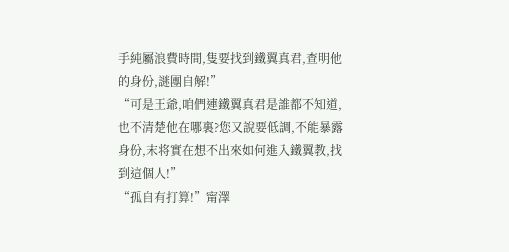手純屬浪費時間,隻要找到鐵翼真君,查明他的身份,謎團自解!”
“可是王爺,咱們連鐵翼真君是誰都不知道,也不清楚他在哪裏?您又說要低調,不能暴露身份,末将實在想不出來如何進入鐵翼教,找到這個人!”
“孤自有打算!”甯澤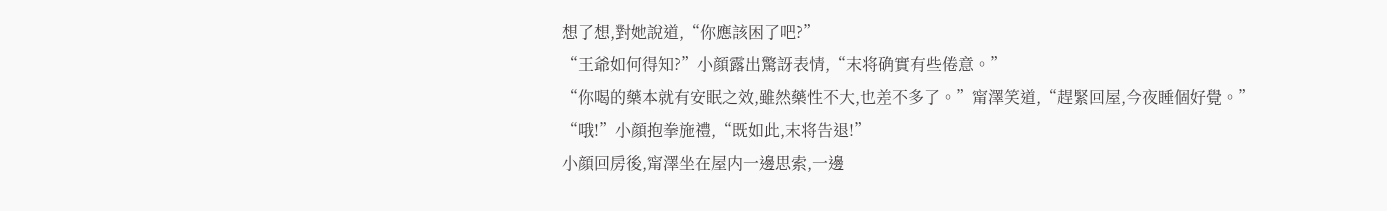想了想,對她說道,“你應該困了吧?”
“王爺如何得知?”小顔露出驚訝表情,“末将确實有些倦意。”
“你喝的藥本就有安眠之效,雖然藥性不大,也差不多了。”甯澤笑道,“趕緊回屋,今夜睡個好覺。”
“哦!”小顔抱拳施禮,“既如此,末将告退!”
小顔回房後,甯澤坐在屋内一邊思索,一邊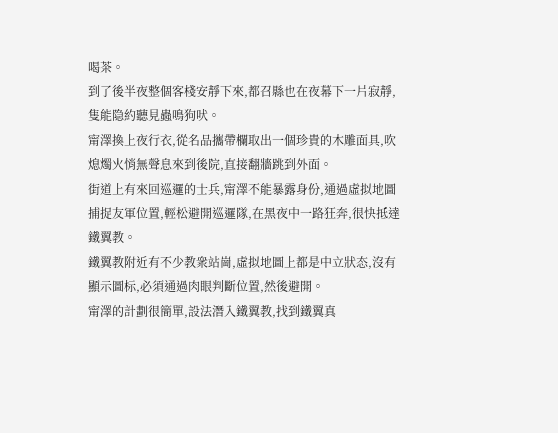喝茶。
到了後半夜整個客棧安靜下來,都召縣也在夜幕下一片寂靜,隻能隐約聽見蟲鳴狗吠。
甯澤換上夜行衣,從名品攜帶欄取出一個珍貴的木雕面具,吹熄燭火悄無聲息來到後院,直接翻牆跳到外面。
街道上有來回巡邏的士兵,甯澤不能暴露身份,通過虛拟地圖捕捉友軍位置,輕松避開巡邏隊,在黑夜中一路狂奔,很快抵達鐵翼教。
鐵翼教附近有不少教衆站崗,虛拟地圖上都是中立狀态,沒有顯示圖标,必須通過肉眼判斷位置,然後避開。
甯澤的計劃很簡單,設法潛入鐵翼教,找到鐵翼真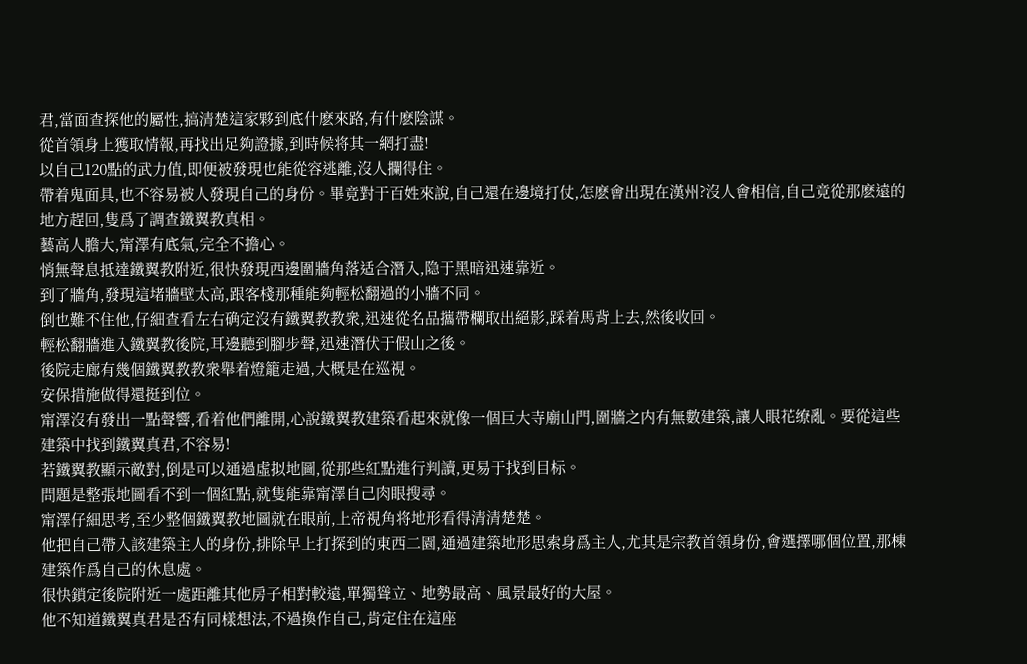君,當面查探他的屬性,搞清楚這家夥到底什麽來路,有什麽陰謀。
從首領身上獲取情報,再找出足夠證據,到時候将其一網打盡!
以自己120點的武力值,即便被發現也能從容逃離,沒人攔得住。
帶着鬼面具,也不容易被人發現自己的身份。畢竟對于百姓來說,自己還在邊境打仗,怎麽會出現在漢州?沒人會相信,自己竟從那麽遠的地方趕回,隻爲了調查鐵翼教真相。
藝高人膽大,甯澤有底氣,完全不擔心。
悄無聲息抵達鐵翼教附近,很快發現西邊圍牆角落适合潛入,隐于黑暗迅速靠近。
到了牆角,發現這堵牆壁太高,跟客棧那種能夠輕松翻過的小牆不同。
倒也難不住他,仔細查看左右确定沒有鐵翼教教衆,迅速從名品攜帶欄取出絕影,踩着馬背上去,然後收回。
輕松翻牆進入鐵翼教後院,耳邊聽到腳步聲,迅速潛伏于假山之後。
後院走廊有幾個鐵翼教教衆舉着燈籠走過,大概是在巡視。
安保措施做得還挺到位。
甯澤沒有發出一點聲響,看着他們離開,心說鐵翼教建築看起來就像一個巨大寺廟山門,圍牆之内有無數建築,讓人眼花缭亂。要從這些建築中找到鐵翼真君,不容易!
若鐵翼教顯示敵對,倒是可以通過虛拟地圖,從那些紅點進行判讀,更易于找到目标。
問題是整張地圖看不到一個紅點,就隻能靠甯澤自己肉眼搜尋。
甯澤仔細思考,至少整個鐵翼教地圖就在眼前,上帝視角将地形看得清清楚楚。
他把自己帶入該建築主人的身份,排除早上打探到的東西二園,通過建築地形思索身爲主人,尤其是宗教首領身份,會選擇哪個位置,那棟建築作爲自己的休息處。
很快鎖定後院附近一處距離其他房子相對較遠,單獨聳立、地勢最高、風景最好的大屋。
他不知道鐵翼真君是否有同樣想法,不過換作自己,肯定住在這座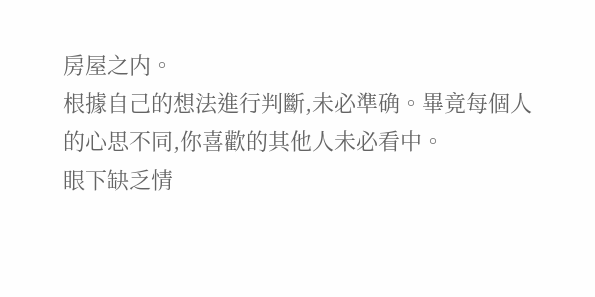房屋之内。
根據自己的想法進行判斷,未必準确。畢竟每個人的心思不同,你喜歡的其他人未必看中。
眼下缺乏情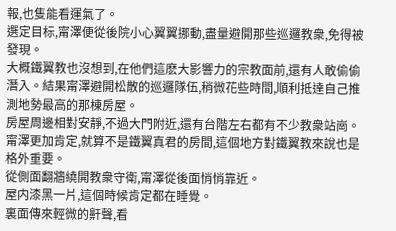報,也隻能看運氣了。
選定目标,甯澤便從後院小心翼翼挪動,盡量避開那些巡邏教衆,免得被發現。
大概鐵翼教也沒想到,在他們這麽大影響力的宗教面前,還有人敢偷偷潛入。結果甯澤避開松散的巡邏隊伍,稍微花些時間,順利抵達自己推測地勢最高的那棟房屋。
房屋周邊相對安靜,不過大門附近,還有台階左右都有不少教衆站崗。
甯澤更加肯定,就算不是鐵翼真君的房間,這個地方對鐵翼教來說也是格外重要。
從側面翻牆繞開教衆守衛,甯澤從後面悄悄靠近。
屋内漆黑一片,這個時候肯定都在睡覺。
裏面傳來輕微的鼾聲,看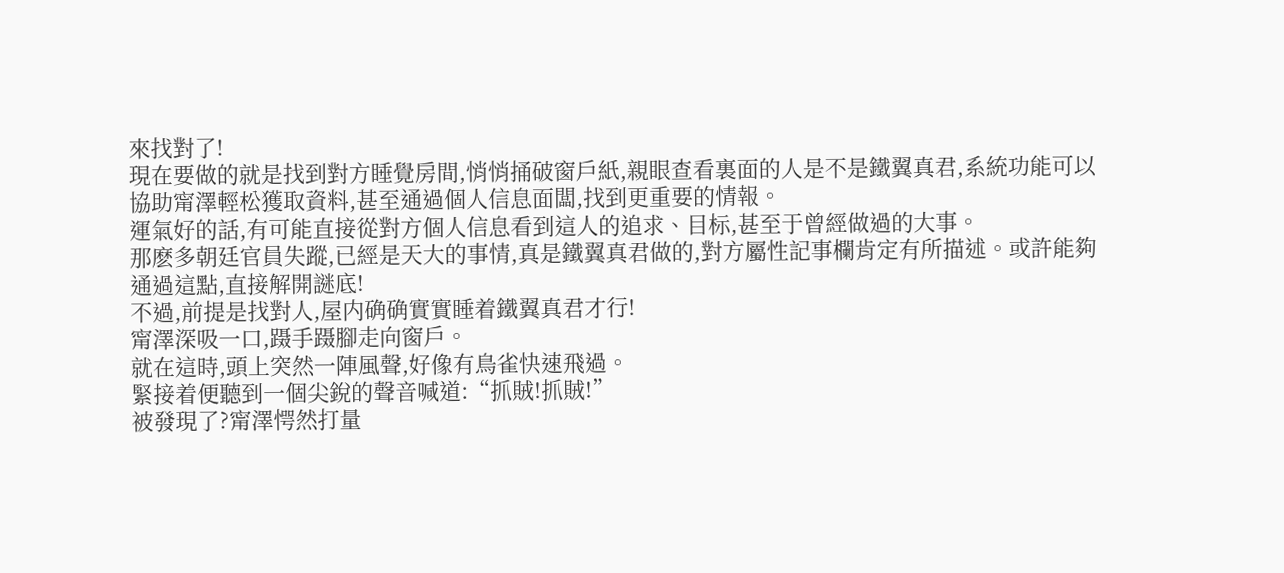來找對了!
現在要做的就是找到對方睡覺房間,悄悄捅破窗戶紙,親眼查看裏面的人是不是鐵翼真君,系統功能可以協助甯澤輕松獲取資料,甚至通過個人信息面闆,找到更重要的情報。
運氣好的話,有可能直接從對方個人信息看到這人的追求、目标,甚至于曾經做過的大事。
那麽多朝廷官員失蹤,已經是天大的事情,真是鐵翼真君做的,對方屬性記事欄肯定有所描述。或許能夠通過這點,直接解開謎底!
不過,前提是找對人,屋内确确實實睡着鐵翼真君才行!
甯澤深吸一口,蹑手蹑腳走向窗戶。
就在這時,頭上突然一陣風聲,好像有鳥雀快速飛過。
緊接着便聽到一個尖銳的聲音喊道:“抓賊!抓賊!”
被發現了?甯澤愕然打量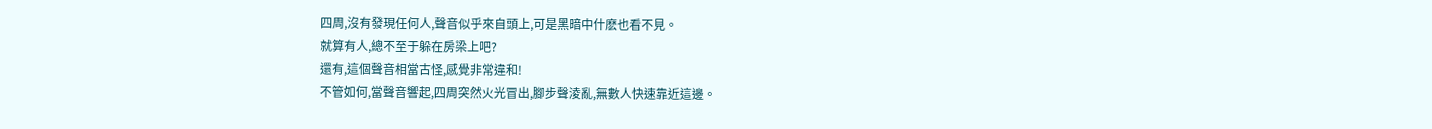四周,沒有發現任何人,聲音似乎來自頭上,可是黑暗中什麽也看不見。
就算有人,總不至于躲在房梁上吧?
還有,這個聲音相當古怪,感覺非常違和!
不管如何,當聲音響起,四周突然火光冒出,腳步聲淩亂,無數人快速靠近這邊。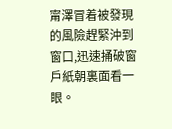甯澤冒着被發現的風險趕緊沖到窗口,迅速捅破窗戶紙朝裏面看一眼。